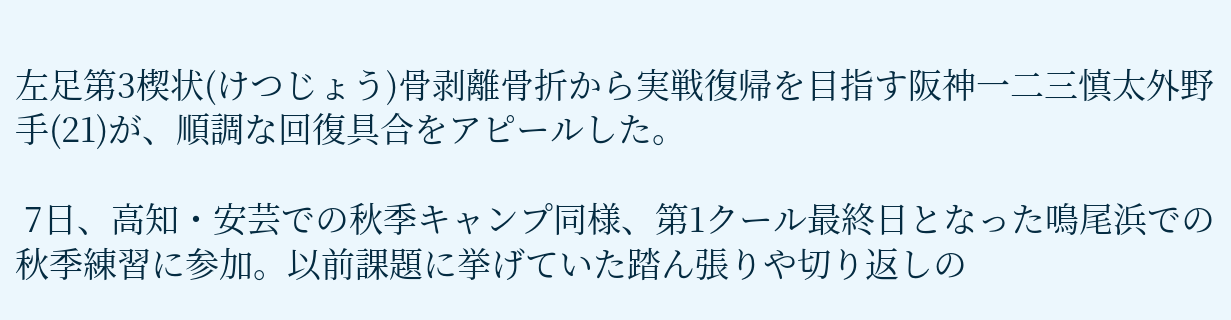左足第3楔状(けつじょう)骨剥離骨折から実戦復帰を目指す阪神一二三慎太外野手(21)が、順調な回復具合をアピールした。

 7日、高知・安芸での秋季キャンプ同様、第1クール最終日となった鳴尾浜での秋季練習に参加。以前課題に挙げていた踏ん張りや切り返しの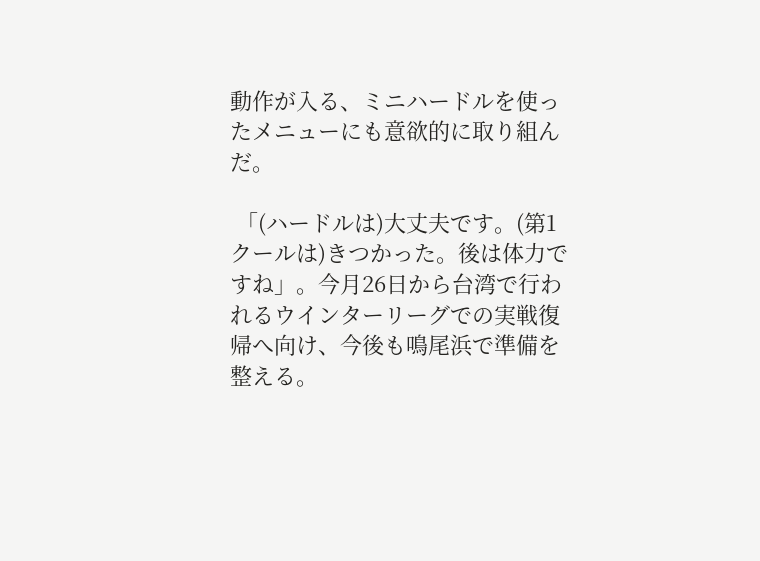動作が入る、ミニハードルを使ったメニューにも意欲的に取り組んだ。

 「(ハードルは)大丈夫です。(第1クールは)きつかった。後は体力ですね」。今月26日から台湾で行われるウインターリーグでの実戦復帰へ向け、今後も鳴尾浜で準備を整える。